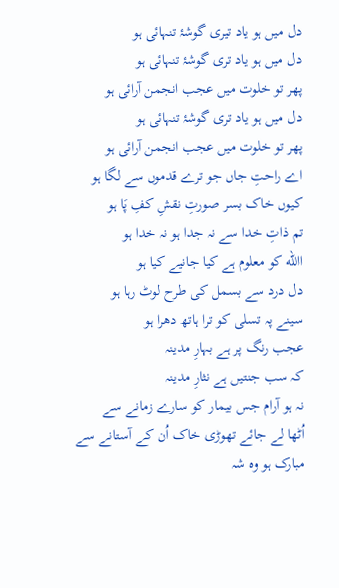دل میں ہو یاد تیری گوشۂ تنہائی ہو
دل میں ہو یاد تری گوشۂ تنہائی ہو
پھر تو خلوت میں عجب انجمن آرائی ہو
دل میں ہو یاد تری گوشۂ تنہائی ہو
پھر تو خلوت میں عجب انجمن آرائی ہو
اے راحتِ جاں جو ترے قدموں سے لگا ہو
کیوں خاک بسر صورتِ نقشِ کفِ پَا ہو
تم ذاتِ خدا سے نہ جدا ہو نہ خدا ہو
االله کو معلوم ہے کیا جانیے کیا ہو
دل درد سے بسمل کی طرح لوٹ رہا ہو
سینے پہ تسلی کو ترا ہاتھ دھرا ہو
عجب رنگ پر ہے بہارِ مدینہ
کہ سب جنتیں ہے نثارِ مدینہ
نہ ہو آرام جس بیمار کو سارے زمانے سے
اُٹھا لے جائے تھوڑی خاک اُن کے آستانے سے
مبارک ہو وہ شہ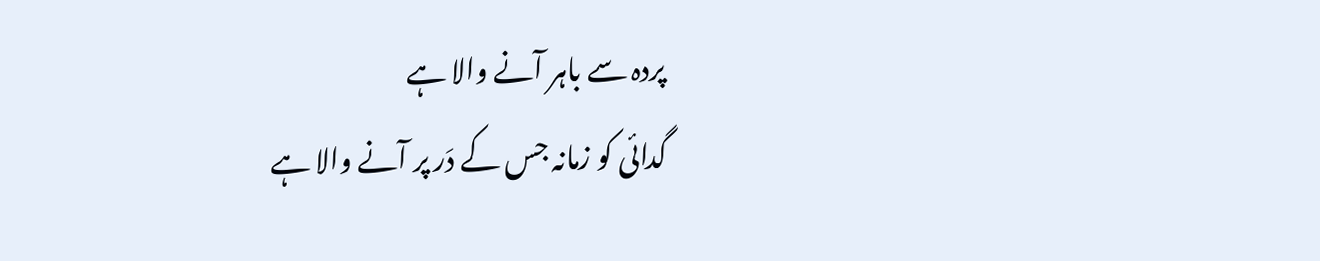پردہ سے باہر آنے والا ہے
گدائی کو زمانہ جس کے دَر پر آنے والا ہے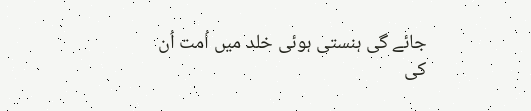جائے گی ہنستی ہوئی خلد میں اُمت اُن کی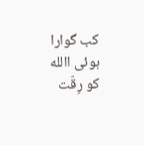کب گوارا ہوئی االله کو رِقّت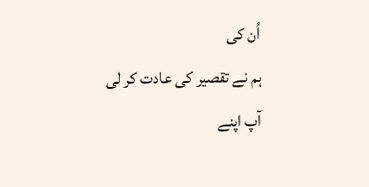اُن کی
ہم نے تقصیر کی عادت کر لی
آپ اپنے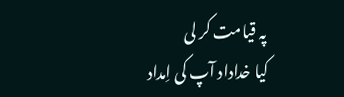پہ قیامت کر لی
کیا خداداد آپ کی اِمداد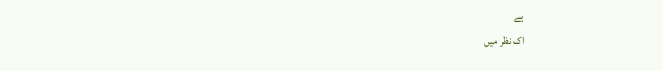ہے
اک نظر میں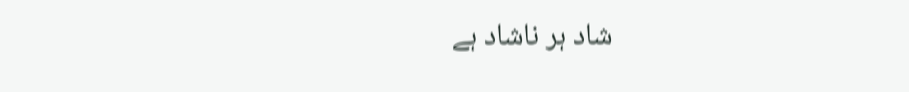شاد ہر ناشاد ہے